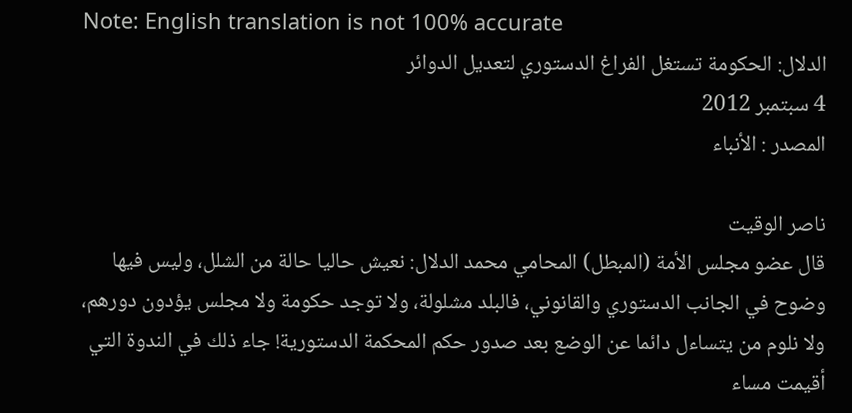Note: English translation is not 100% accurate
الدلال: الحكومة تستغل الفراغ الدستوري لتعديل الدوائر
4 سبتمبر 2012
المصدر : الأنباء

ناصر الوقيت
قال عضو مجلس الأمة (المبطل) المحامي محمد الدلال: نعيش حاليا حالة من الشلل، وليس فيها وضوح في الجانب الدستوري والقانوني، فالبلد مشلولة، ولا توجد حكومة ولا مجلس يؤدون دورهم، ولا نلوم من يتساءل دائما عن الوضع بعد صدور حكم المحكمة الدستورية! جاء ذلك في الندوة التي أقيمت مساء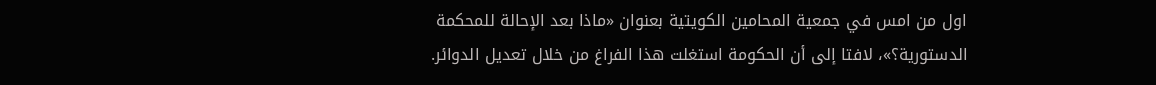اول من امس في جمعية المحامين الكويتية بعنوان «ماذا بعد الإحالة للمحكمة الدستورية؟»، لافتا إلى أن الحكومة استغلت هذا الفراغ من خلال تعديل الدوائر.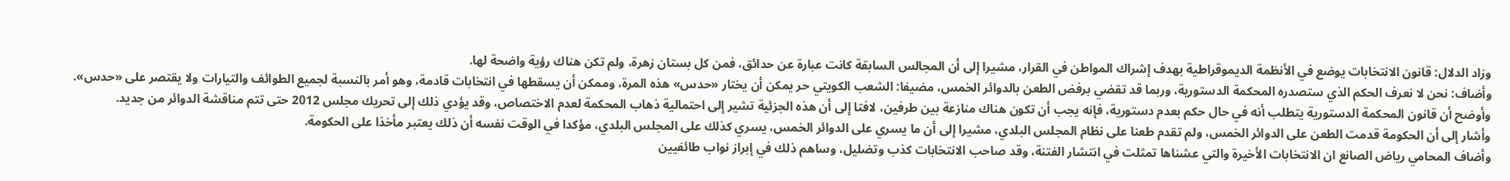وزاد الدلال: قانون الانتخابات يوضع في الأنظمة الديموقراطية بهدف إشراك المواطن في القرار، مشيرا إلى أن المجالس السابقة كانت عبارة عن حدائق، فمن كل بستان زهرة، ولم تكن هناك رؤية واضحة لها.
وأضاف: نحن لا نعرف الحكم الذي ستصدره المحكمة الدستورية، وربما قد تقضي برفض الطعن بالدوائر الخمس، مضيفا: الشعب الكويتي حر يمكن أن يختار «حدس» هذه المرة، وممكن أن يسقطها في انتخابات قادمة، وهو أمر بالنسبة لجميع الطوائف والتيارات ولا يقتصر على «حدس».
وأوضح أن قانون المحكمة الدستورية يتطلب أنه في حال حكم بعدم دستورية، فإنه يجب أن تكون هناك منازعة بين طرفين، لافتا إلى أن هذه الجزئية تشير إلى احتمالية ذهاب المحكمة لعدم الاختصاص، وقد يؤدي ذلك إلى تحريك مجلس 2012 حتى تتم مناقشة الدوائر من جديد.
وأشار إلى أن الحكومة قدمت الطعن على الدوائر الخمس، ولم تقدم طعنا على نظام المجلس البلدي، مشيرا إلى أن ما يسري على الدوائر الخمس، يسري كذلك على المجلس البلدي، مؤكدا في الوقت نفسه أن ذلك يعتبر مأخذا على الحكومة.
وأضاف المحامي رياض الصانع ان الانتخابات الأخيرة والتي عشناها تمثلت في انتشار الفتنة، وقد صاحب الانتخابات كذب وتضليل، وساهم ذلك في إبراز نواب طائفيين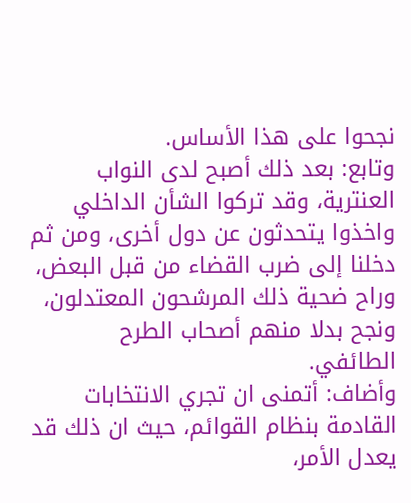نجحوا على هذا الأساس.
وتابع: بعد ذلك أصبح لدى النواب العنترية، وقد تركوا الشأن الداخلي واخذوا يتحدثون عن دول أخرى، ومن ثم دخلنا إلى ضرب القضاء من قبل البعض، وراح ضحية ذلك المرشحون المعتدلون، ونجح بدلا منهم أصحاب الطرح الطائفي.
وأضاف: أتمنى ان تجري الانتخابات القادمة بنظام القوائم، حيث ان ذلك قد يعدل الأمر،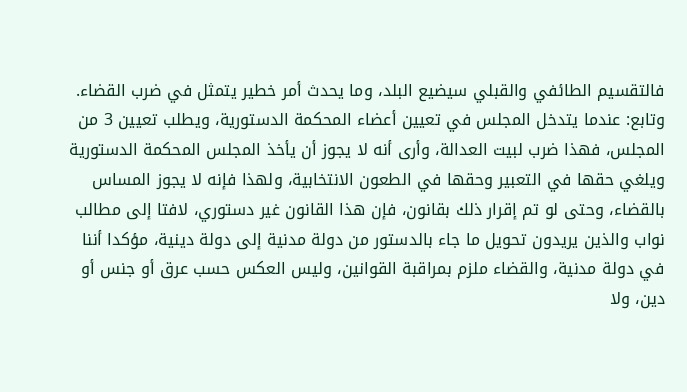فالتقسيم الطائفي والقبلي سيضيع البلد، وما يحدث أمر خطير يتمثل في ضرب القضاء.
وتابع: عندما يتدخل المجلس في تعيين أعضاء المحكمة الدستورية، ويطلب تعيين 3 من المجلس، فهذا ضرب لبيت العدالة، وأرى أنه لا يجوز أن يأخذ المجلس المحكمة الدستورية ويلغي حقها في التعبير وحقها في الطعون الانتخابية، ولهذا فإنه لا يجوز المساس بالقضاء، وحتى لو تم إقرار ذلك بقانون، فإن هذا القانون غير دستوري، لافتا إلى مطالب نواب والذين يريدون تحويل ما جاء بالدستور من دولة مدنية إلى دولة دينية، مؤكدا أننا في دولة مدنية، والقضاء ملزم بمراقبة القوانين، وليس العكس حسب عرق أو جنس أو دين، ولا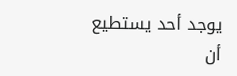يوجد أحد يستطيع أن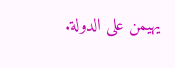يهيمن على الدولة.